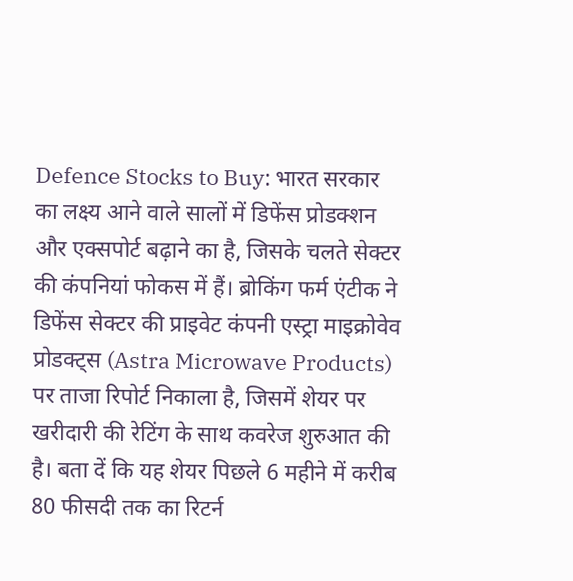Defence Stocks to Buy: भारत सरकार का लक्ष्य आने वाले सालों में डिफेंस प्रोडक्शन और एक्सपोर्ट बढ़ाने का है, जिसके चलते सेक्टर की कंपनियां फोकस में हैं। ब्रोकिंग फर्म एंटीक ने डिफेंस सेक्टर की प्राइवेट कंपनी एस्ट्रा माइक्रोवेव प्रोडक्ट्स (Astra Microwave Products) पर ताजा रिपोर्ट निकाला है, जिसमें शेयर पर खरीदारी की रेटिंग के साथ कवरेज शुरुआत की है। बता दें कि यह शेयर पिछले 6 महीने में करीब 80 फीसदी तक का रिटर्न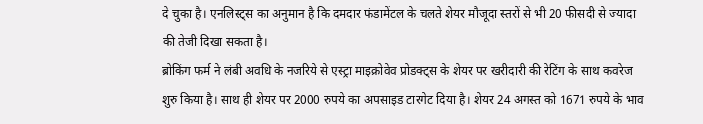दे चुका है। एनलिस्ट्स का अनुमान है कि दमदार फंडामेंटल के चलते शेयर मौजूदा स्तरों से भी 20 फीसदी से ज्यादा की तेजी दिखा सकता है।
ब्रोकिंग फर्म ने लंबी अवधि के नजरिये से एस्ट्रा माइक्रोवेव प्रोडक्ट्स के शेयर पर खरीदारी की रेटिंग के साथ कवरेज शुरु किया है। साथ ही शेयर पर 2000 रुपये का अपसाइड टारगेट दिया है। शेयर 24 अगस्त को 1671 रुपये के भाव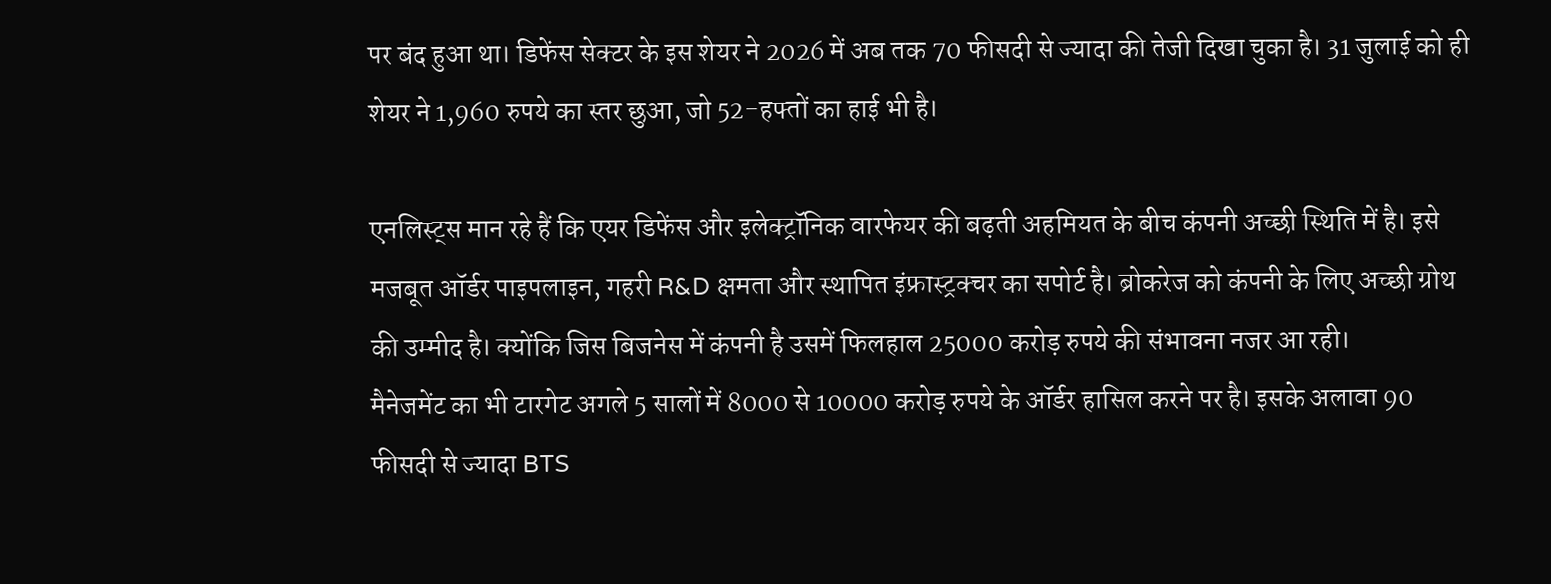पर बंद हुआ था। डिफेंस सेक्टर के इस शेयर ने 2026 में अब तक 70 फीसदी से ज्यादा की तेजी दिखा चुका है। 31 जुलाई को ही शेयर ने 1,960 रुपये का स्तर छुआ, जो 52-हफ्तों का हाई भी है।

एनलिस्ट्स मान रहे हैं कि एयर डिफेंस और इलेक्ट्रॉनिक वारफेयर की बढ़ती अहमियत के बीच कंपनी अच्छी स्थिति में है। इसे मजबूत ऑर्डर पाइपलाइन, गहरी R&D क्षमता और स्थापित इंफ्रास्ट्रक्चर का सपोर्ट है। ब्रोकरेज को कंपनी के लिए अच्छी ग्रोथ की उम्मीद है। क्योंकि जिस बिजनेस में कंपनी है उसमें फिलहाल 25000 करोड़ रुपये की संभावना नजर आ रही।
मैनेजमेंट का भी टारगेट अगले 5 सालों में 8000 से 10000 करोड़ रुपये के ऑर्डर हासिल करने पर है। इसके अलावा 90 फीसदी से ज्यादा BTS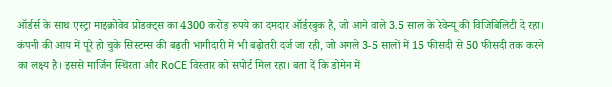ऑर्डर्स के साथ एस्ट्रा माइक्रोवेव प्रोडक्ट्स का 4300 करोड़ रुपये का दमदार ऑर्डरबुक है, जो आने वाले 3.5 साल के रेवेन्यू की विजिबिलिटी दे रहा।
कंपनी की आय में पूरे हो चुके सिस्टम्स की बढ़ती भागीदारी में भी बढ़ोतरी दर्ज जा रही, जो अगले 3-5 सालों में 15 फीसदी से 50 फीसदी तक करने का लक्ष्य है। इससे मार्जिन स्थिरता और RoCE विस्तार को सपोर्ट मिल रहा। बता दें कि डोमेन में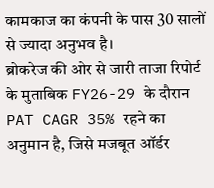कामकाज का कंपनी के पास 30 सालों से ज्यादा अनुभव है।
ब्रोकरेज की ओर से जारी ताजा रिपोर्ट के मुताबिक FY26-29 के दौरान PAT CAGR 35% रहने का अनुमान है, जिसे मजबूत ऑर्डर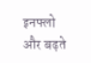इनफ्लो और बढ़ते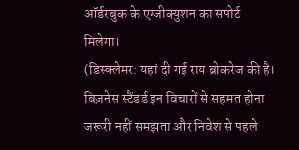ऑर्डरबुक के एग्जीक्युशन का सपोर्ट मिलेगा।
(डिस्क्लेमर: यहां दी गई राय ब्रोकरेज की है। बिज़नेस स्टैंडर्ड इन विचारों से सहमत होना जरूरी नहीं समझता और निवेश से पहले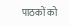पाठकों को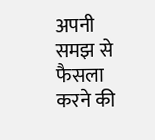अपनी समझ से फैसला करने की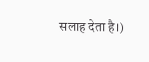सलाह देता है।)